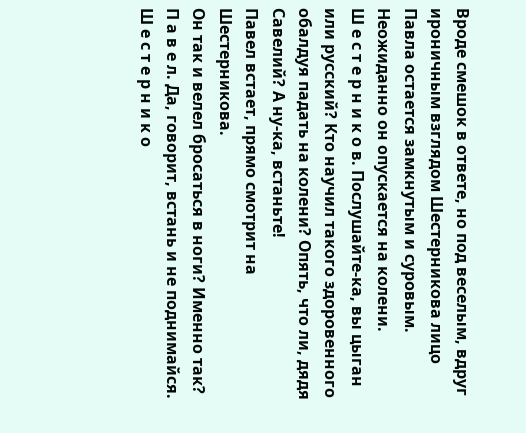Вроде смешок в ответе, но под веселым, вдруг ироничным взглядом Шестерникова лицо Павла остается замкнутым и суровым. Неожиданно он опускается на колени.
Ш е с т е р н и к о в. Послушайте-ка, вы цыган или русский? Кто научил такого здоровенного обалдуя падать на колени? Опять, что ли, дядя Савелий? А ну-ка, встаньте!
Павел встает, прямо смотрит на Шестерникова.
Он так и велел бросаться в ноги? Именно так?
П а в е л. Да, говорит, встань и не поднимайся.
Ш е с т е р н и к о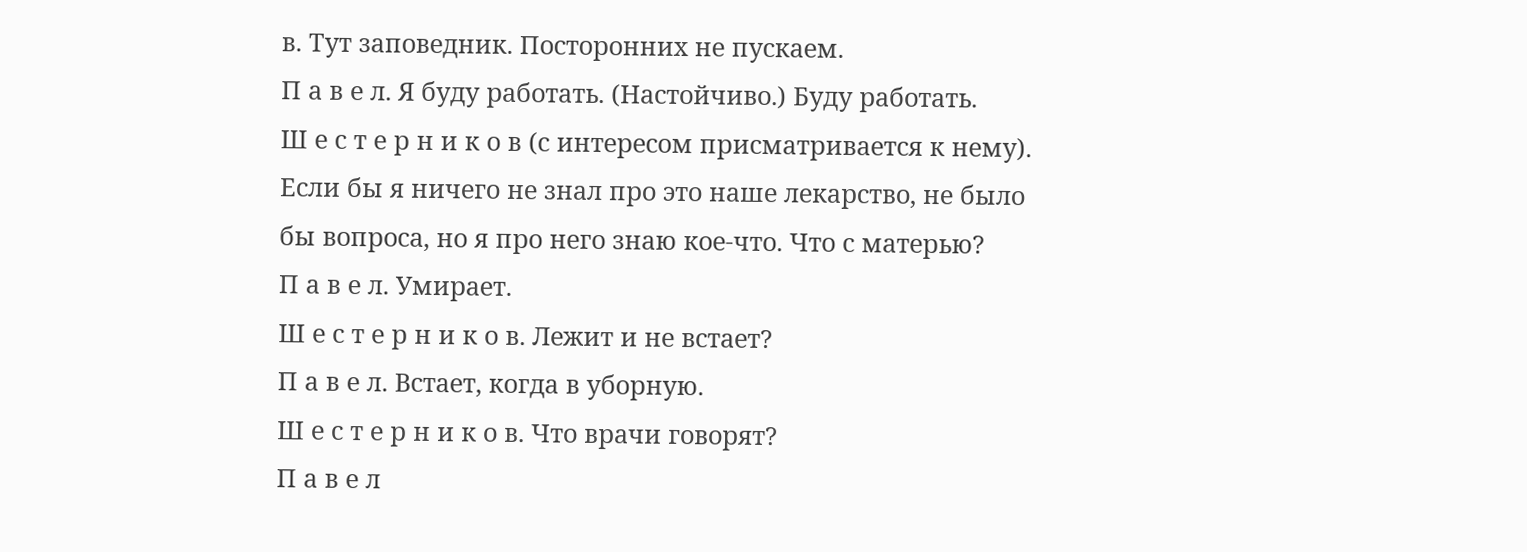в. Тут заповедник. Посторонних не пускаем.
П а в е л. Я буду работать. (Настойчиво.) Буду работать.
Ш е с т е р н и к о в (с интересом присматривается к нему). Если бы я ничего не знал про это наше лекарство, не было бы вопроса, но я про него знаю кое-что. Что с матерью?
П а в е л. Умирает.
Ш е с т е р н и к о в. Лежит и не встает?
П а в е л. Встает, когда в уборную.
Ш е с т е р н и к о в. Что врачи говорят?
П а в е л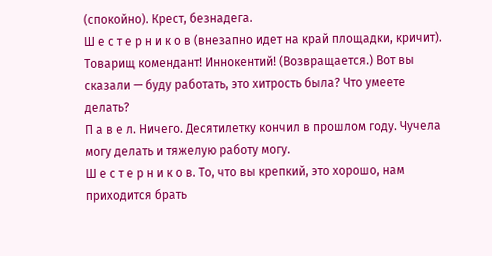(спокойно). Крест, безнадега.
Ш е с т е р н и к о в (внезапно идет на край площадки, кричит). Товарищ комендант! Иннокентий! (Возвращается.) Вот вы сказали — буду работать, это хитрость была? Что умеете делать?
П а в е л. Ничего. Десятилетку кончил в прошлом году. Чучела могу делать и тяжелую работу могу.
Ш е с т е р н и к о в. То, что вы крепкий, это хорошо, нам приходится брать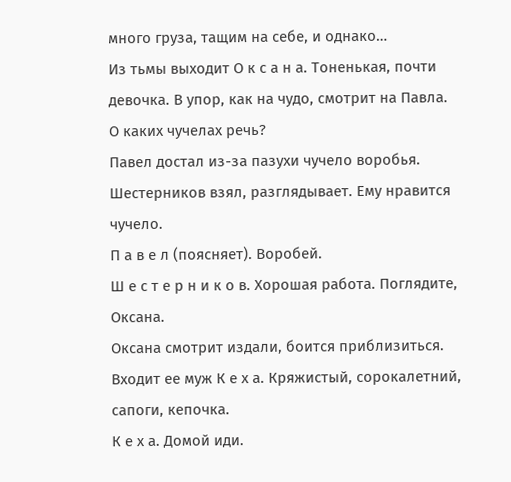много груза, тащим на себе, и однако…
Из тьмы выходит О к с а н а. Тоненькая, почти девочка. В упор, как на чудо, смотрит на Павла.
О каких чучелах речь?
Павел достал из-за пазухи чучело воробья. Шестерников взял, разглядывает. Ему нравится чучело.
П а в е л (поясняет). Воробей.
Ш е с т е р н и к о в. Хорошая работа. Поглядите, Оксана.
Оксана смотрит издали, боится приблизиться. Входит ее муж К е х а. Кряжистый, сорокалетний, сапоги, кепочка.
К е х а. Домой иди.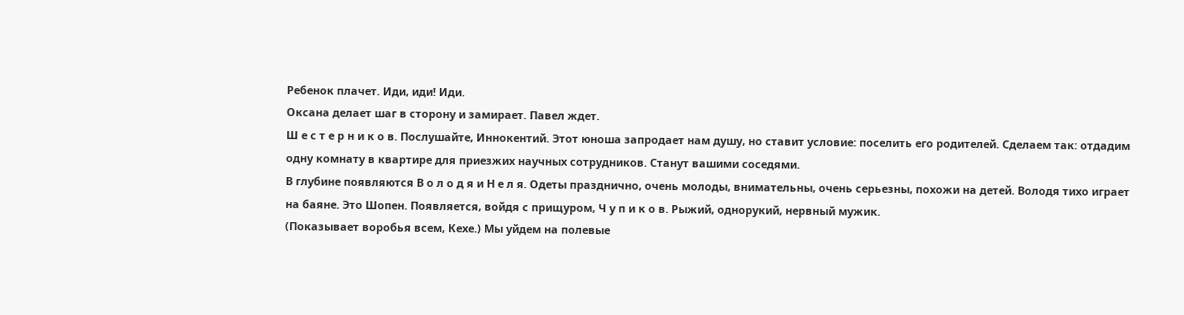Ребенок плачет. Иди, иди! Иди.
Оксана делает шаг в сторону и замирает. Павел ждет.
Ш е с т е р н и к о в. Послушайте, Иннокентий. Этот юноша запродает нам душу, но ставит условие: поселить его родителей. Сделаем так: отдадим одну комнату в квартире для приезжих научных сотрудников. Станут вашими соседями.
В глубине появляются В о л о д я и Н е л я. Одеты празднично, очень молоды, внимательны, очень серьезны, похожи на детей. Володя тихо играет на баяне. Это Шопен. Появляется, войдя с прищуром, Ч у п и к о в. Рыжий, однорукий, нервный мужик.
(Показывает воробья всем, Кехе.) Мы уйдем на полевые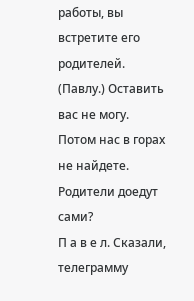работы, вы встретите его родителей. (Павлу.) Оставить вас не могу. Потом нас в горах не найдете. Родители доедут сами?
П а в е л. Сказали, телеграмму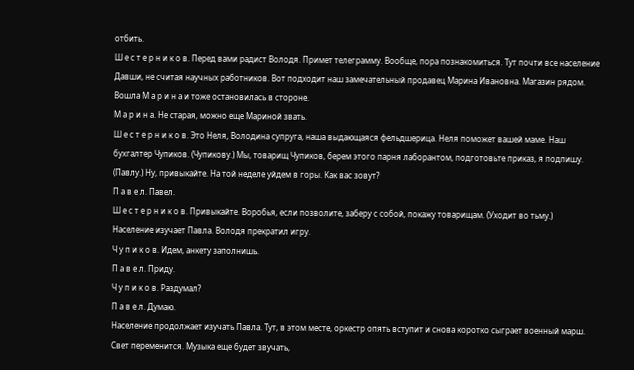отбить.
Ш е с т е р н и к о в. Перед вами радист Володя. Примет телеграмму. Вообще, пора познакомиться. Тут почти все население Давши, не считая научных работников. Вот подходит наш замечательный продавец Марина Ивановна. Магазин рядом.
Вошла М а р и н а и тоже остановилась в стороне.
М а р и н а. Не старая, можно еще Мариной звать.
Ш е с т е р н и к о в. Это Неля, Володина супруга, наша выдающаяся фельдшерица. Неля поможет вашей маме. Наш бухгалтер Чупиков. (Чупикову.) Мы, товарищ Чупиков, берем этого парня лаборантом, подготовьте приказ, я подпишу. (Павлу.) Ну, привыкайте. На той неделе уйдем в горы. Как вас зовут?
П а в е л. Павел.
Ш е с т е р н и к о в. Привыкайте. Воробья, если позволите, заберу с собой, покажу товарищам. (Уходит во тьму.)
Население изучает Павла. Володя прекратил игру.
Ч у п и к о в. Идем, анкету заполнишь.
П а в е л. Приду.
Ч у п и к о в. Раздумал?
П а в е л. Думаю.
Население продолжает изучать Павла. Тут, в этом месте, оркестр опять вступит и снова коротко сыграет военный марш. Свет переменится. Музыка еще будет звучать,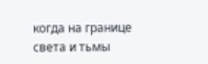когда на границе света и тьмы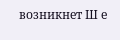возникнет Ш е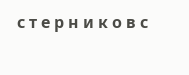с т е р н и к о в с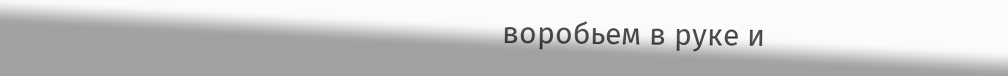воробьем в руке и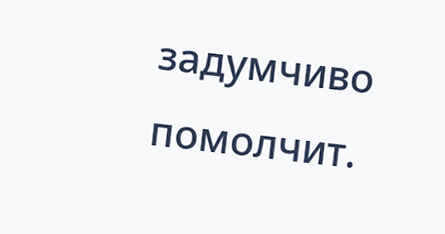задумчиво помолчит.